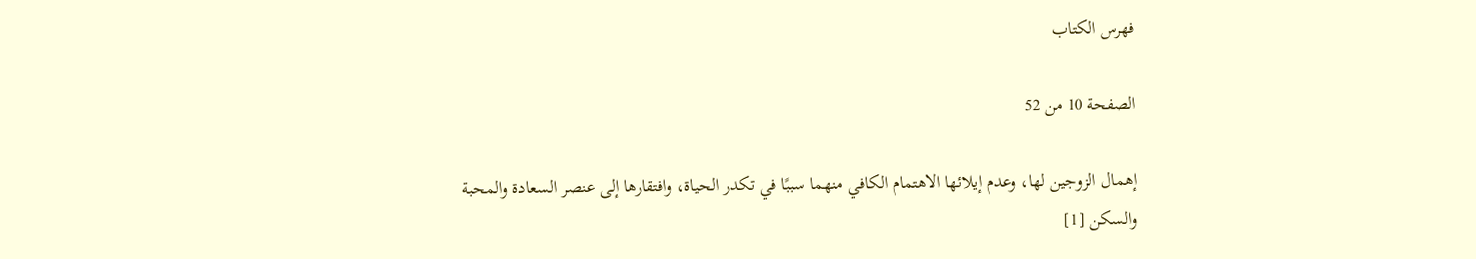فهرس الكتاب

الصفحة 10 من 52

إهمال الزوجين لها، وعدم إيلائها الاهتمام الكافي منهما سببًا في تكدر الحياة، وافتقارها إلى عنصر السعادة والمحبة والسكن [1]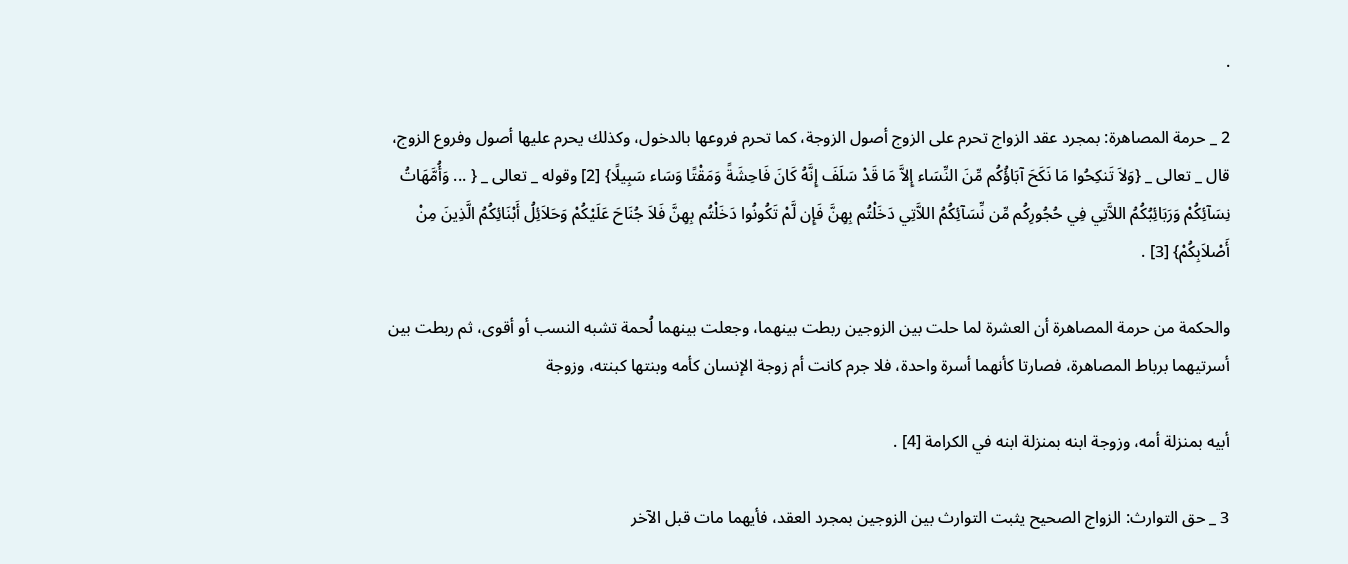.

2 _ حرمة المصاهرة: بمجرد عقد الزواج تحرم على الزوج أصول الزوجة، كما تحرم فروعها بالدخول، وكذلك يحرم عليها أصول وفروع الزوج، قال _ تعالى _ {وَلاَ تَنكِحُوا مَا نَكَحَ آبَاؤُكُم مِّنَ النِّسَاء إِلاَّ مَا قَدْ سَلَفَ إِنَّهُ كَانَ فَاحِشَةً وَمَقْتًا وَسَاء سَبِيلًا} [2] وقوله _ تعالى _ { ... وَأُمَّهَاتُ نِسَآئِكُمْ وَرَبَائِبُكُمُ اللاَّتِي فِي حُجُورِكُم مِّن نِّسَآئِكُمُ اللاَّتِي دَخَلْتُم بِهِنَّ فَإِن لَّمْ تَكُونُوا دَخَلْتُم بِهِنَّ فَلاَ جُنَاحَ عَلَيْكُمْ وَحَلاَئِلُ أَبْنَائِكُمُ الَّذِينَ مِنْ أَصْلاَبِكُمْ} [3] .

والحكمة من حرمة المصاهرة أن العشرة لما حلت بين الزوجين ربطت بينهما، وجعلت بينهما لُحمة تشبه النسب أو أقوى، ثم ربطت بين أسرتيهما برباط المصاهرة، فصارتا كأنهما أسرة واحدة، فلا جرم كانت أم زوجة الإنسان كأمه وبنتها كبنته، وزوجة

أبيه بمنزلة أمه، وزوجة ابنه بمنزلة ابنه في الكرامة [4] .

3 _ حق التوارث: الزواج الصحيح يثبت التوارث بين الزوجين بمجرد العقد، فأيهما مات قبل الآخر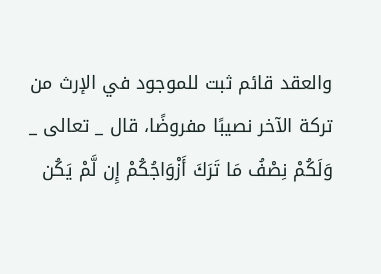والعقد قائم ثبت للموجود في الإرث من تركة الآخر نصيبًا مفروضًا، قال _ تعالى _ وَلَكُمْ نِصْفُ مَا تَرَكَ أَزْوَاجُكُمْ إِن لَّمْ يَكُن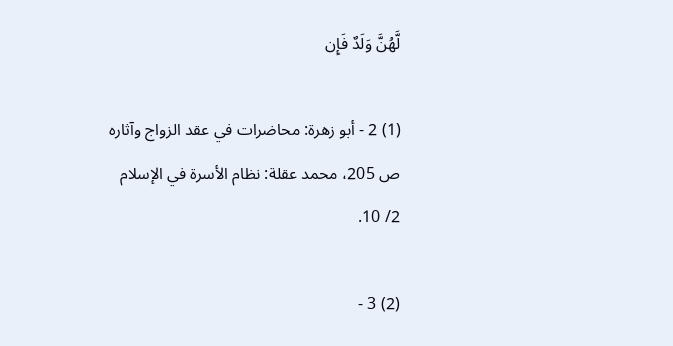لَّهُنَّ وَلَدٌ فَإِن

(1) 2 - أبو زهرة: محاضرات في عقد الزواج وآثاره ص 205، محمد عقلة: نظام الأسرة في الإسلام 2/ 10.

(2) 3 -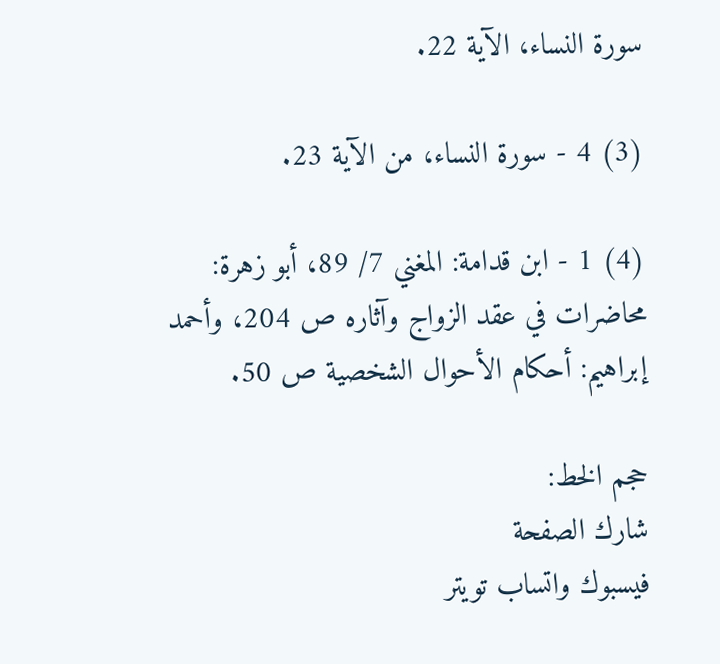سورة النساء، الآية 22.

(3) 4 - سورة النساء، من الآية 23.

(4) 1 - ابن قدامة: المغني 7/ 89، أبو زهرة: محاضرات في عقد الزواج وآثاره ص 204، وأحمد إبراهيم: أحكام الأحوال الشخصية ص 50.

حجم الخط:
شارك الصفحة
فيسبوك واتساب تويتر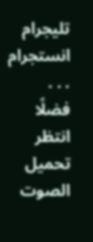تليجرام انستجرام
. . .
فضلًا انتظر تحميل الصوت